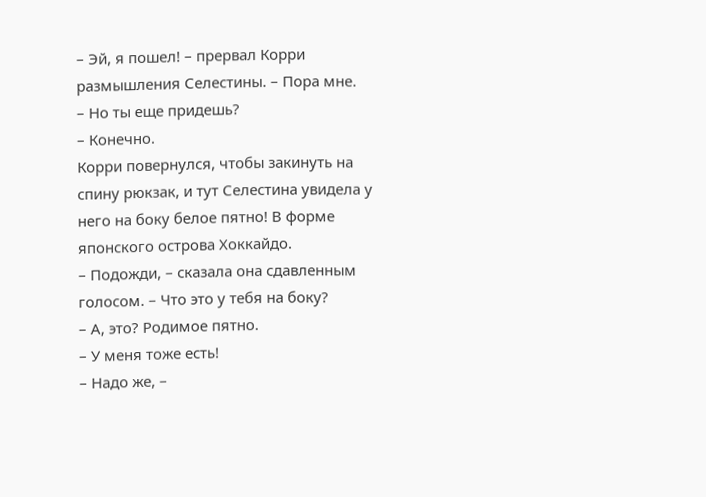– Эй, я пошел! – прервал Корри размышления Селестины. – Пора мне.
– Но ты еще придешь?
– Конечно.
Корри повернулся, чтобы закинуть на спину рюкзак, и тут Селестина увидела у него на боку белое пятно! В форме японского острова Хоккайдо.
– Подожди, – сказала она сдавленным голосом. – Что это у тебя на боку?
– А, это? Родимое пятно.
– У меня тоже есть!
– Надо же, –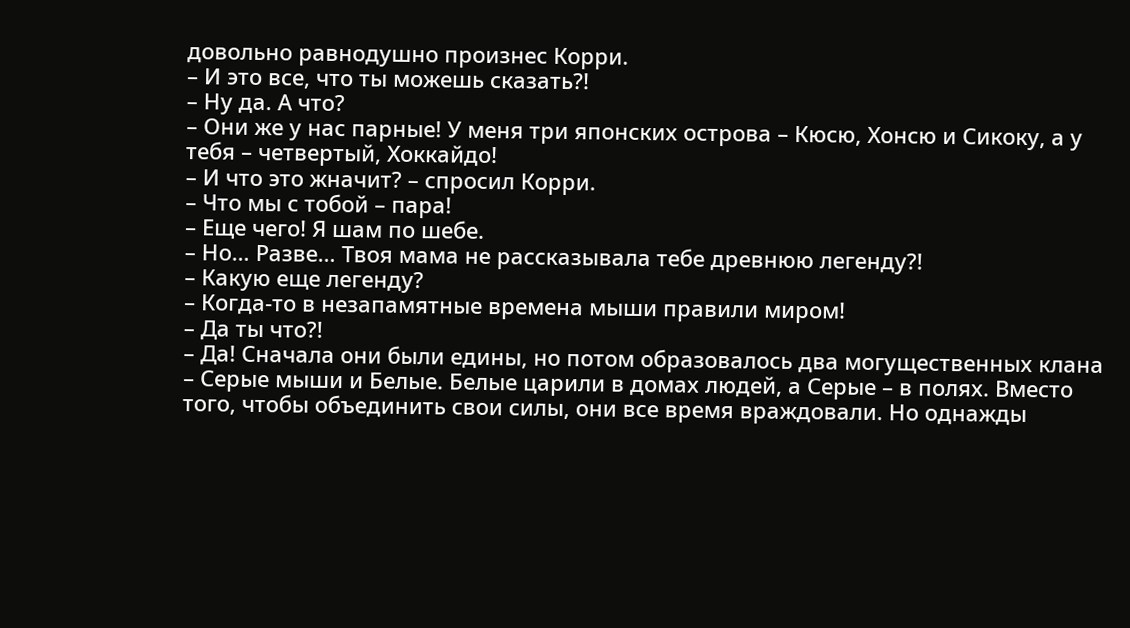довольно равнодушно произнес Корри.
– И это все, что ты можешь сказать?!
– Ну да. А что?
– Они же у нас парные! У меня три японских острова – Кюсю, Хонсю и Сикоку, а у тебя – четвертый, Хоккайдо!
– И что это жначит? – спросил Корри.
– Что мы с тобой – пара!
– Еще чего! Я шам по шебе.
– Но… Разве… Твоя мама не рассказывала тебе древнюю легенду?!
– Какую еще легенду?
– Когда-то в незапамятные времена мыши правили миром!
– Да ты что?!
– Да! Сначала они были едины, но потом образовалось два могущественных клана – Серые мыши и Белые. Белые царили в домах людей, а Серые – в полях. Вместо того, чтобы объединить свои силы, они все время враждовали. Но однажды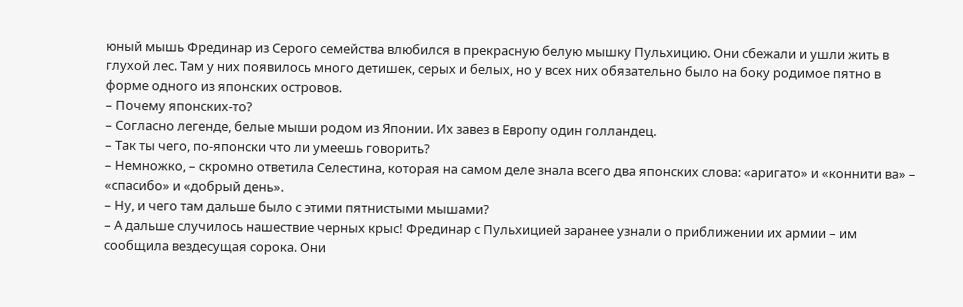юный мышь Фрединар из Серого семейства влюбился в прекрасную белую мышку Пульхицию. Они сбежали и ушли жить в глухой лес. Там у них появилось много детишек, серых и белых, но у всех них обязательно было на боку родимое пятно в форме одного из японских островов.
– Почему японских-то?
– Согласно легенде, белые мыши родом из Японии. Их завез в Европу один голландец.
– Так ты чего, по-японски что ли умеешь говорить?
– Немножко, – скромно ответила Селестина, которая на самом деле знала всего два японских слова: «аригато» и «коннити ва» – «спасибо» и «добрый день».
– Ну, и чего там дальше было с этими пятнистыми мышами?
– А дальше случилось нашествие черных крыс! Фрединар с Пульхицией заранее узнали о приближении их армии – им сообщила вездесущая сорока. Они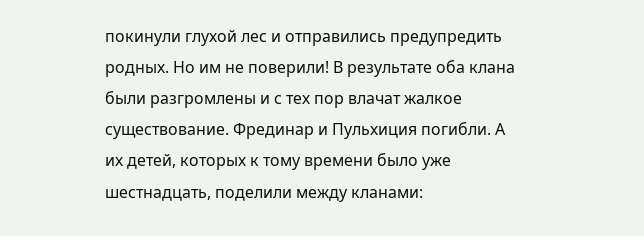покинули глухой лес и отправились предупредить родных. Но им не поверили! В результате оба клана были разгромлены и с тех пор влачат жалкое существование. Фрединар и Пульхиция погибли. А их детей, которых к тому времени было уже шестнадцать, поделили между кланами: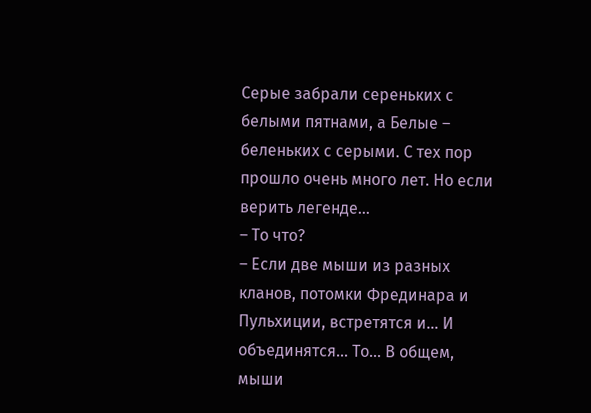Серые забрали сереньких с белыми пятнами, а Белые – беленьких с серыми. С тех пор прошло очень много лет. Но если верить легенде…
– То что?
– Если две мыши из разных кланов, потомки Фрединара и Пульхиции, встретятся и… И объединятся… То… В общем, мыши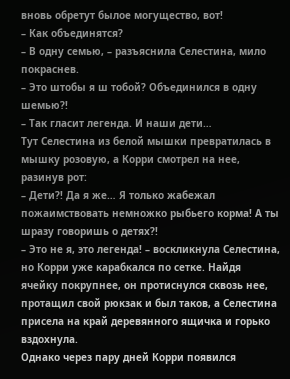вновь обретут былое могущество, вот!
– Как объединятся?
– В одну семью, – разъяснила Селестина, мило покраснев.
– Это штобы я ш тобой? Объединился в одну шемью?!
– Так гласит легенда. И наши дети…
Тут Селестина из белой мышки превратилась в мышку розовую, а Корри смотрел на нее, разинув рот:
– Дети?! Да я же… Я только жабежал пожаимствовать немножко рыбьего корма! А ты шразу говоришь о детях?!
– Это не я, это легенда! – воскликнула Селестина, но Корри уже карабкался по сетке. Найдя ячейку покрупнее, он протиснулся сквозь нее, протащил свой рюкзак и был таков, а Селестина присела на край деревянного ящичка и горько вздохнула.
Однако через пару дней Корри появился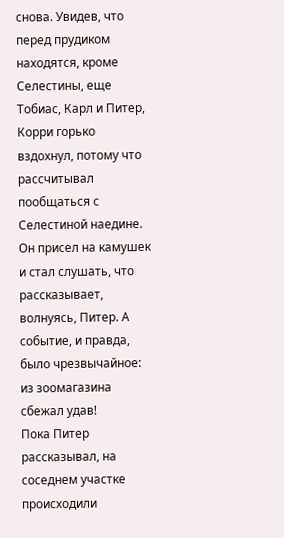снова. Увидев, что перед прудиком находятся, кроме Селестины, еще Тобиас, Карл и Питер, Корри горько вздохнул, потому что рассчитывал пообщаться с Селестиной наедине. Он присел на камушек и стал слушать, что рассказывает, волнуясь, Питер. А событие, и правда, было чрезвычайное: из зоомагазина сбежал удав!
Пока Питер рассказывал, на соседнем участке происходили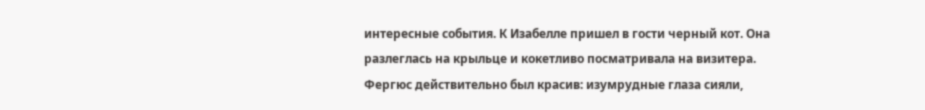интересные события. К Изабелле пришел в гости черный кот. Она разлеглась на крыльце и кокетливо посматривала на визитера. Фергюс действительно был красив: изумрудные глаза сияли,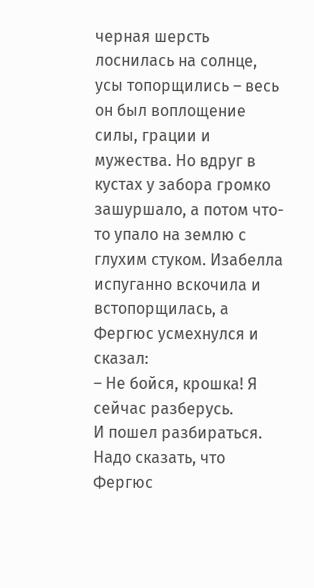черная шерсть лоснилась на солнце, усы топорщились – весь он был воплощение силы, грации и мужества. Но вдруг в кустах у забора громко зашуршало, а потом что-то упало на землю с глухим стуком. Изабелла испуганно вскочила и встопорщилась, а Фергюс усмехнулся и сказал:
– Не бойся, крошка! Я сейчас разберусь.
И пошел разбираться. Надо сказать, что Фергюс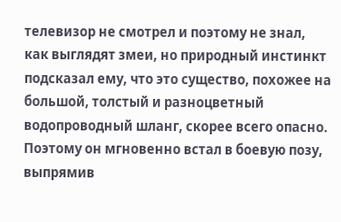телевизор не смотрел и поэтому не знал, как выглядят змеи, но природный инстинкт подсказал ему, что это существо, похожее на большой, толстый и разноцветный водопроводный шланг, скорее всего опасно. Поэтому он мгновенно встал в боевую позу, выпрямив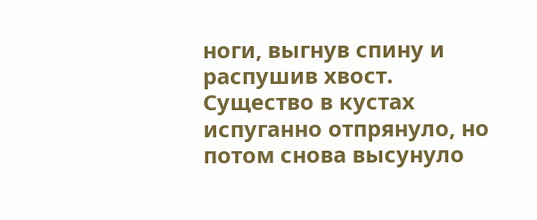ноги, выгнув спину и распушив хвост. Существо в кустах испуганно отпрянуло, но потом снова высунуло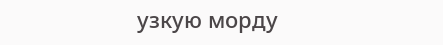узкую морду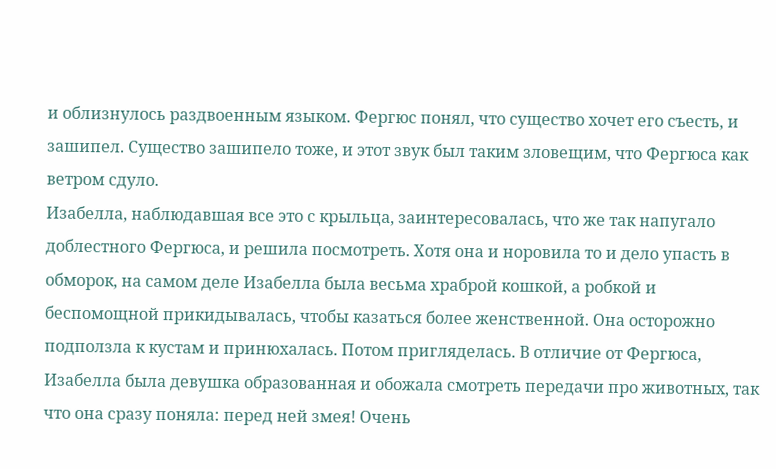и облизнулось раздвоенным языком. Фергюс понял, что существо хочет его съесть, и зашипел. Существо зашипело тоже, и этот звук был таким зловещим, что Фергюса как ветром сдуло.
Изабелла, наблюдавшая все это с крыльца, заинтересовалась, что же так напугало доблестного Фергюса, и решила посмотреть. Хотя она и норовила то и дело упасть в обморок, на самом деле Изабелла была весьма храброй кошкой, а робкой и беспомощной прикидывалась, чтобы казаться более женственной. Она осторожно подползла к кустам и принюхалась. Потом пригляделась. В отличие от Фергюса, Изабелла была девушка образованная и обожала смотреть передачи про животных, так что она сразу поняла: перед ней змея! Очень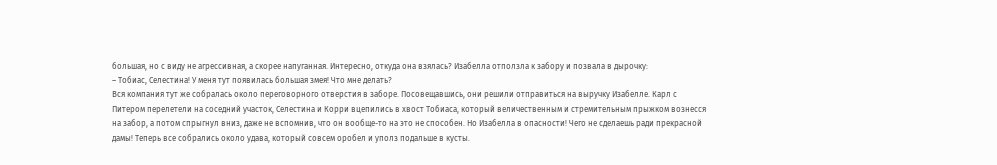большая, но с виду не агрессивная, а скорее напуганная. Интересно, откуда она взялась? Изабелла отползла к забору и позвала в дырочку:
– Тобиас, Селестина! У меня тут появилась большая змея! Что мне делать?
Вся компания тут же собралась около переговорного отверстия в заборе. Посовещавшись, они решили отправиться на выручку Изабелле. Карл с Питером перелетели на соседний участок, Селестина и Корри вцепились в хвост Тобиаса, который величественным и стремительным прыжком вознесся на забор, а потом спрыгнул вниз, даже не вспомнив, что он вообще-то на это не способен. Но Изабелла в опасности! Чего не сделаешь ради прекрасной дамы! Теперь все собрались около удава, который совсем оробел и уполз подальше в кусты.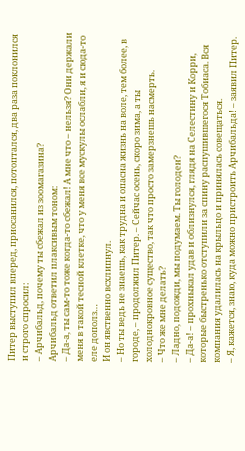Питер выступил вперед, приосанился, потоптался, два раза поклонился и строго спросил:
– Арчибальд, почему ты сбежал из зоомагазина?
Арчибальд ответил плаксивым тоном:
– Да-а, ты сам-то тоже когда-то сбежал! А мне что – нельзя? Они держали меня в такой тесной клетке, что у меня все мускулы ослабли, я и сюда-то еле дополз…
И он явственно всхлипнул.
– Но ты ведь не знаешь, как трудна и опасна жизнь на воле, тем более, в городе, – продолжил Питер. – Сейчас осень, скоро зима, а ты холоднокровное существо, так что просто замерзнешь насмерть.
– Что же мне делать?
– Ладно, подожди, мы подумаем. Ты голоден?
– Да-а! – прохныкал удав и облизнулся, глядя на Селестину и Корри, которые быстренько отступили за спину распушившегося Тобиаса. Вся компания удалилась на крыльцо и принялась совещаться.
– Я, кажется, знаю, куда можно пристроить Арчибальда! – заявил Питер.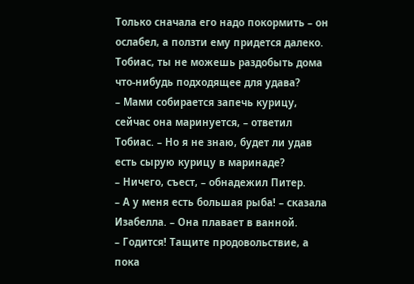Только сначала его надо покормить – он ослабел, а ползти ему придется далеко. Тобиас, ты не можешь раздобыть дома что-нибудь подходящее для удава?
– Мами собирается запечь курицу, сейчас она маринуется, – ответил Тобиас. – Но я не знаю, будет ли удав есть сырую курицу в маринаде?
– Ничего, съест, – обнадежил Питер.
– А у меня есть большая рыба! – сказала Изабелла. – Она плавает в ванной.
– Годится! Тащите продовольствие, а пока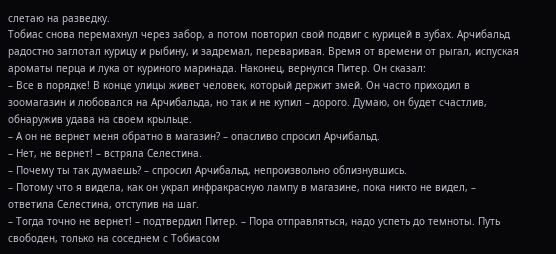слетаю на разведку.
Тобиас снова перемахнул через забор, а потом повторил свой подвиг с курицей в зубах. Арчибальд радостно заглотал курицу и рыбину, и задремал, переваривая. Время от времени от рыгал, испуская ароматы перца и лука от куриного маринада. Наконец, вернулся Питер. Он сказал:
– Все в порядке! В конце улицы живет человек, который держит змей. Он часто приходил в зоомагазин и любовался на Арчибальда, но так и не купил – дорого. Думаю, он будет счастлив, обнаружив удава на своем крыльце.
– А он не вернет меня обратно в магазин? – опасливо спросил Арчибальд.
– Нет, не вернет! – встряла Селестина.
– Почему ты так думаешь? – спросил Арчибальд, непроизвольно облизнувшись.
– Потому что я видела, как он украл инфракрасную лампу в магазине, пока никто не видел, – ответила Селестина, отступив на шаг.
– Тогда точно не вернет! – подтвердил Питер. – Пора отправляться, надо успеть до темноты. Путь свободен, только на соседнем с Тобиасом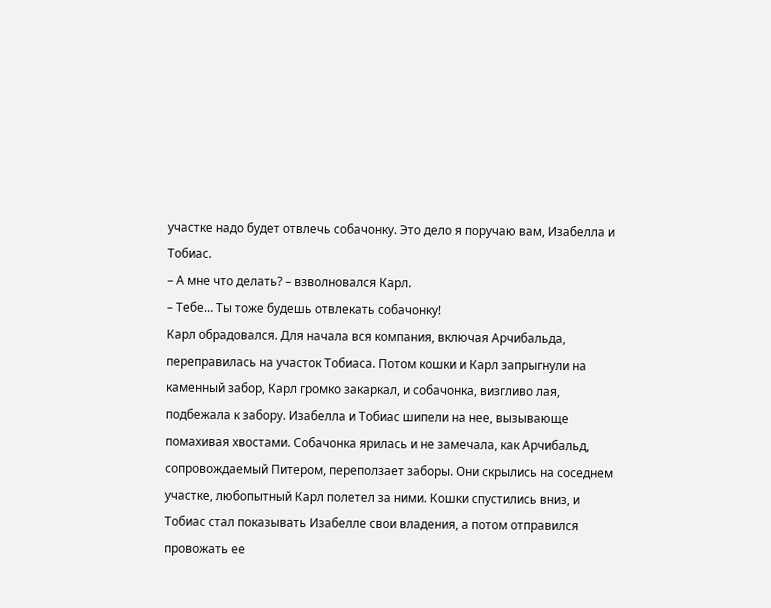участке надо будет отвлечь собачонку. Это дело я поручаю вам, Изабелла и Тобиас.
– А мне что делать? – взволновался Карл.
– Тебе… Ты тоже будешь отвлекать собачонку!
Карл обрадовался. Для начала вся компания, включая Арчибальда, переправилась на участок Тобиаса. Потом кошки и Карл запрыгнули на каменный забор, Карл громко закаркал, и собачонка, визгливо лая, подбежала к забору. Изабелла и Тобиас шипели на нее, вызывающе помахивая хвостами. Собачонка ярилась и не замечала, как Арчибальд, сопровождаемый Питером, переползает заборы. Они скрылись на соседнем участке, любопытный Карл полетел за ними. Кошки спустились вниз, и Тобиас стал показывать Изабелле свои владения, а потом отправился провожать ее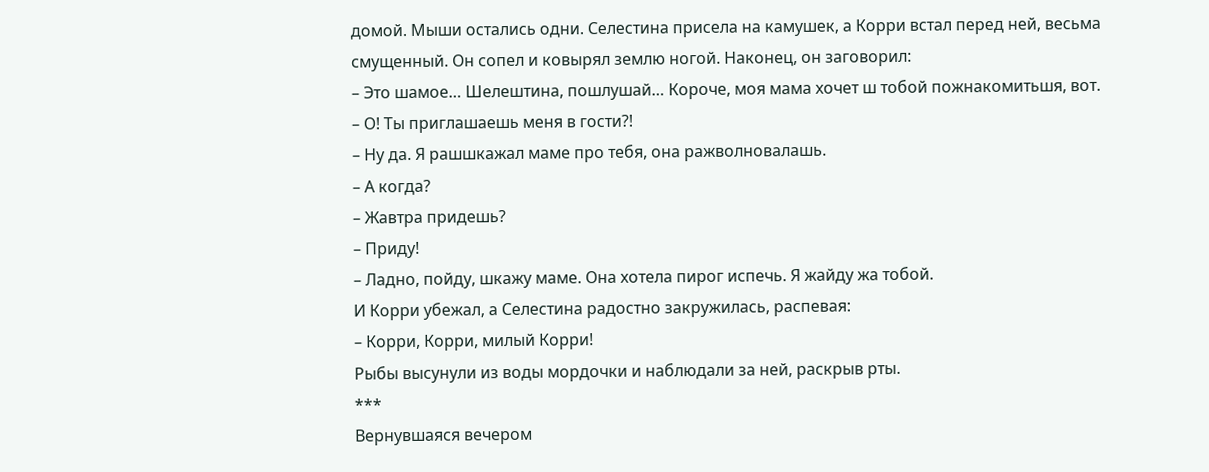домой. Мыши остались одни. Селестина присела на камушек, а Корри встал перед ней, весьма смущенный. Он сопел и ковырял землю ногой. Наконец, он заговорил:
– Это шамое… Шелештина, пошлушай… Короче, моя мама хочет ш тобой пожнакомитьшя, вот.
– О! Ты приглашаешь меня в гости?!
– Ну да. Я рашшкажал маме про тебя, она ражволновалашь.
– А когда?
– Жавтра придешь?
– Приду!
– Ладно, пойду, шкажу маме. Она хотела пирог испечь. Я жайду жа тобой.
И Корри убежал, а Селестина радостно закружилась, распевая:
– Корри, Корри, милый Корри!
Рыбы высунули из воды мордочки и наблюдали за ней, раскрыв рты.
***
Вернувшаяся вечером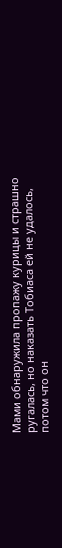Мами обнаружила пропажу курицы и страшно ругалась, но наказать Тобиаса ей не удалось, потом что он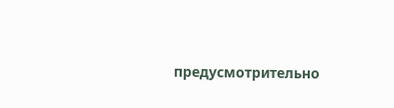предусмотрительно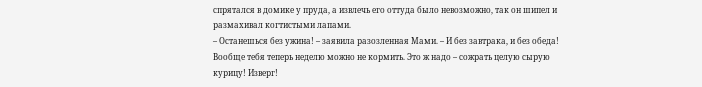спрятался в домике у пруда, а извлечь его оттуда было невозможно, так он шипел и размахивал когтистыми лапами.
– Останешься без ужина! – заявила разозленная Мами. – И без завтрака, и без обеда! Вообще тебя теперь неделю можно не кормить. Это ж надо – сожрать целую сырую курицу! Изверг!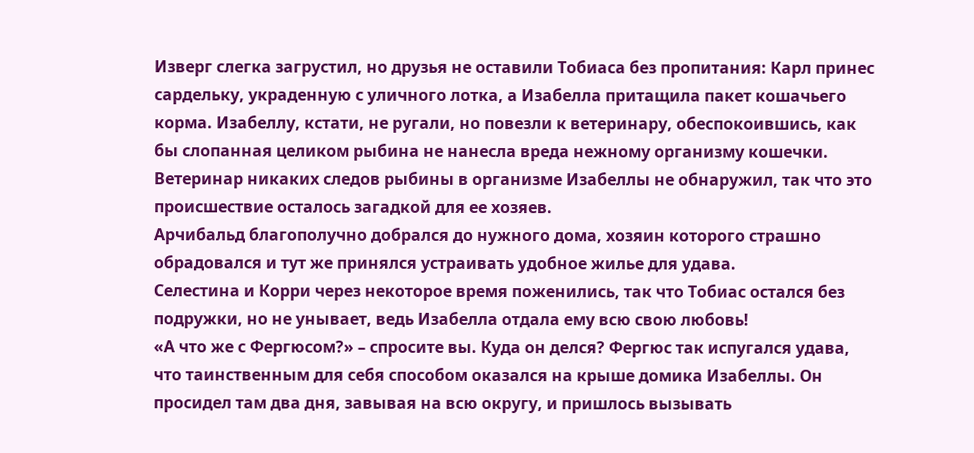Изверг слегка загрустил, но друзья не оставили Тобиаса без пропитания: Карл принес сардельку, украденную с уличного лотка, а Изабелла притащила пакет кошачьего корма. Изабеллу, кстати, не ругали, но повезли к ветеринару, обеспокоившись, как бы слопанная целиком рыбина не нанесла вреда нежному организму кошечки. Ветеринар никаких следов рыбины в организме Изабеллы не обнаружил, так что это происшествие осталось загадкой для ее хозяев.
Арчибальд благополучно добрался до нужного дома, хозяин которого страшно обрадовался и тут же принялся устраивать удобное жилье для удава.
Селестина и Корри через некоторое время поженились, так что Тобиас остался без подружки, но не унывает, ведь Изабелла отдала ему всю свою любовь!
«А что же с Фергюсом?» – спросите вы. Куда он делся? Фергюс так испугался удава, что таинственным для себя способом оказался на крыше домика Изабеллы. Он просидел там два дня, завывая на всю округу, и пришлось вызывать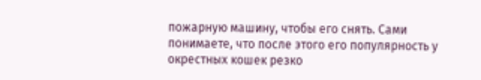пожарную машину, чтобы его снять. Сами понимаете, что после этого его популярность у окрестных кошек резко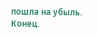пошла на убыль.
Конец.